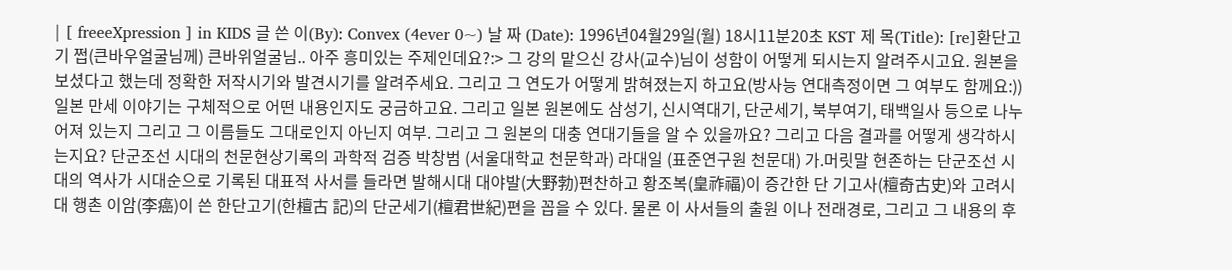| [ freeeXpression ] in KIDS 글 쓴 이(By): Convex (4ever 0~) 날 짜 (Date): 1996년04월29일(월) 18시11분20초 KST 제 목(Title): [re]환단고기 쩝(큰바우얼굴님께) 큰바위얼굴님.. 아주 흥미있는 주제인데요?:> 그 강의 맡으신 강사(교수)님이 성함이 어떻게 되시는지 알려주시고요. 원본을 보셨다고 했는데 정확한 저작시기와 발견시기를 알려주세요. 그리고 그 연도가 어떻게 밝혀졌는지 하고요(방사능 연대측정이면 그 여부도 함께요:)) 일본 만세 이야기는 구체적으로 어떤 내용인지도 궁금하고요. 그리고 일본 원본에도 삼성기, 신시역대기, 단군세기, 북부여기, 태백일사 등으로 나누어져 있는지 그리고 그 이름들도 그대로인지 아닌지 여부. 그리고 그 원본의 대충 연대기들을 알 수 있을까요? 그리고 다음 결과를 어떻게 생각하시는지요? 단군조선 시대의 천문현상기록의 과학적 검증 박창범 (서울대학교 천문학과) 라대일 (표준연구원 천문대) 가.머릿말 현존하는 단군조선 시대의 역사가 시대순으로 기록된 대표적 사서를 들라면 발해시대 대야발(大野勃)편찬하고 황조복(皇祚福)이 증간한 단 기고사(檀奇古史)와 고려시대 행촌 이암(李癌)이 쓴 한단고기(한檀古 記)의 단군세기(檀君世紀)편을 꼽을 수 있다. 물론 이 사서들의 출원 이나 전래경로, 그리고 그 내용의 후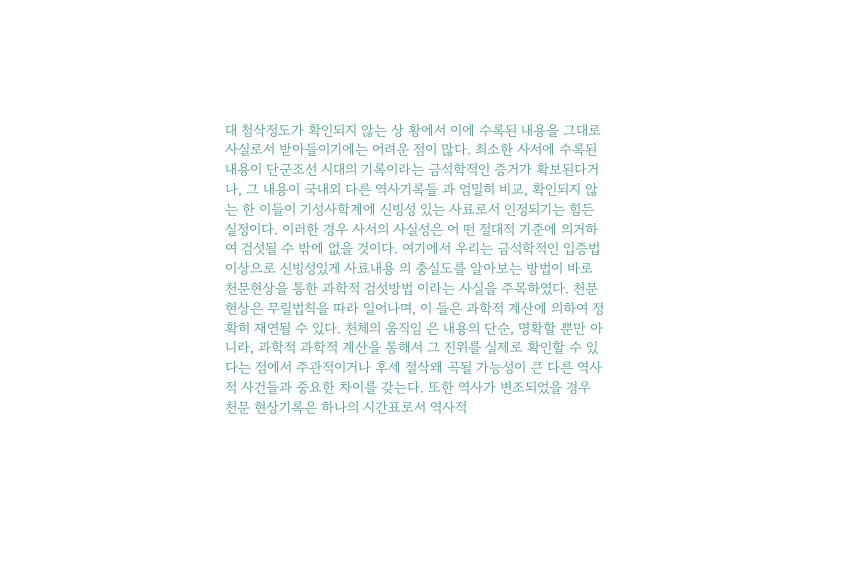대 첨삭정도가 확인되지 않는 상 황에서 이에 수록된 내용을 그대로 사실로서 받아들이기에는 어려운 점이 많다. 최소한 사서에 수록된 내용이 단군조선 시대의 기록이라는 금석학적인 증거가 확보된다거나, 그 내용이 국내외 다른 역사기록들 과 엄밀히 비교, 확인되지 않는 한 이들이 기성사학계에 신빙성 있는 사료로서 인정되기는 힘든 실정이다. 이러한 경우 사서의 사실성은 어 떤 절대적 기준에 의거하여 검섯될 수 밖에 없을 것이다. 여기에서 우리는 금석학적인 입증법 이상으로 신빙성있게 사료내용 의 충실도를 알아보는 방법이 바로 천문현상을 통한 과학적 검섯방법 이라는 사실을 주목하였다. 천문현상은 무릴법칙을 따라 일어나며, 이 들은 과학적 계산에 의하여 정확히 재연될 수 있다. 천체의 움직임 은 내용의 단순, 명확할 뿐만 아니라, 과학적 과학적 계산을 통해서 그 진위를 실제로 확인할 수 있다는 점에서 주관적이거나 후세 절삭왜 곡될 가능성이 큰 다른 역사적 사건들과 중요한 차이를 갖는다. 또한 역사가 변조되었을 경우 천문 현상기록은 하나의 시간표로서 역사적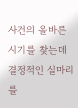사건의 올바른 시기를 찾는데 결정적인 실마리를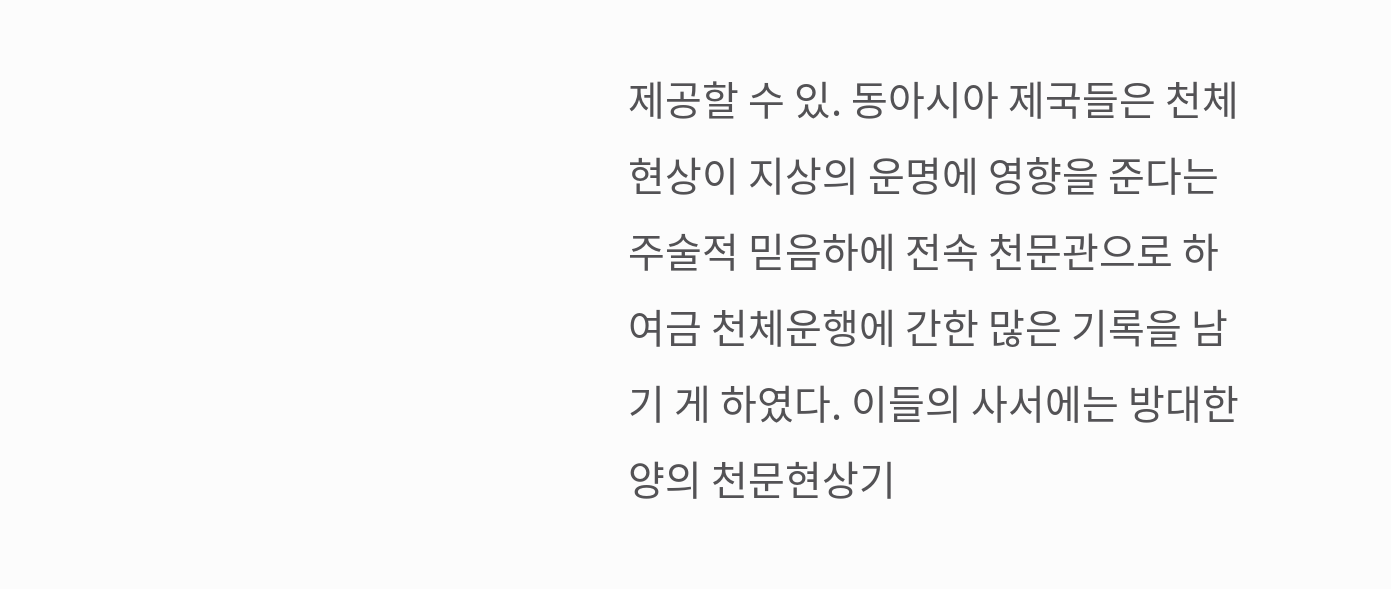제공할 수 있. 동아시아 제국들은 천체현상이 지상의 운명에 영향을 준다는 주술적 믿음하에 전속 천문관으로 하여금 천체운행에 간한 많은 기록을 남기 게 하였다. 이들의 사서에는 방대한 양의 천문현상기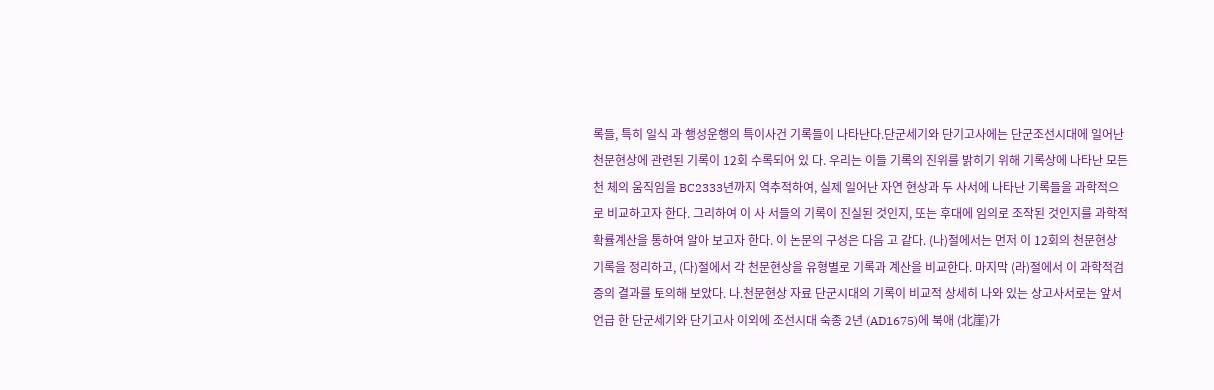록들, 특히 일식 과 행성운행의 특이사건 기록들이 나타난다.단군세기와 단기고사에는 단군조선시대에 일어난 천문현상에 관련된 기록이 12회 수록되어 있 다. 우리는 이들 기록의 진위를 밝히기 위해 기록상에 나타난 모든 천 체의 움직임을 BC2333년까지 역추적하여, 실제 일어난 자연 현상과 두 사서에 나타난 기록들을 과학적으로 비교하고자 한다. 그리하여 이 사 서들의 기록이 진실된 것인지, 또는 후대에 임의로 조작된 것인지를 과학적 확률계산을 통하여 알아 보고자 한다. 이 논문의 구성은 다음 고 같다. (나)절에서는 먼저 이 12회의 천문현상 기록을 정리하고, (다)절에서 각 천문현상을 유형별로 기록과 계산을 비교한다. 마지막 (라)절에서 이 과학적검증의 결과를 토의해 보았다. 나.천문현상 자료 단군시대의 기록이 비교적 상세히 나와 있는 상고사서로는 앞서 언급 한 단군세기와 단기고사 이외에 조선시대 숙종 2년 (AD1675)에 북애 (北崖)가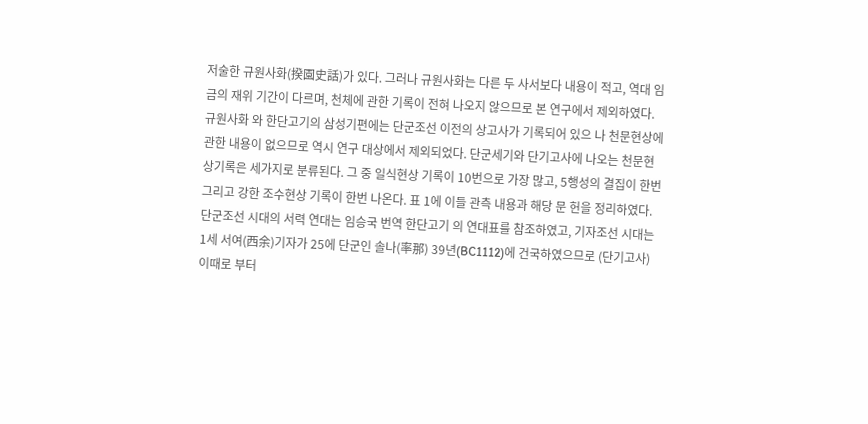저술한 규원사화(揆園史話)가 있다. 그러나 규원사화는 다른 두 사서보다 내용이 적고, 역대 임금의 재위 기간이 다르며, 천체에 관한 기록이 전혀 나오지 않으므로 본 연구에서 제외하였다. 규원사화 와 한단고기의 삼성기편에는 단군조선 이전의 상고사가 기록되어 있으 나 천문현상에 관한 내용이 없으므로 역시 연구 대상에서 제외되었다. 단군세기와 단기고사에 나오는 천문현상기록은 세가지로 분류된다. 그 중 일식현상 기록이 10번으로 가장 많고, 5행성의 결집이 한번 그리고 강한 조수현상 기록이 한번 나온다. 표 1에 이들 관측 내용과 해당 문 헌을 정리하였다. 단군조선 시대의 서력 연대는 임승국 번역 한단고기 의 연대표를 참조하였고, 기자조선 시대는 1세 서여(西余)기자가 25에 단군인 솔나(率那) 39년(BC1112)에 건국하였으므로 (단기고사) 이때로 부터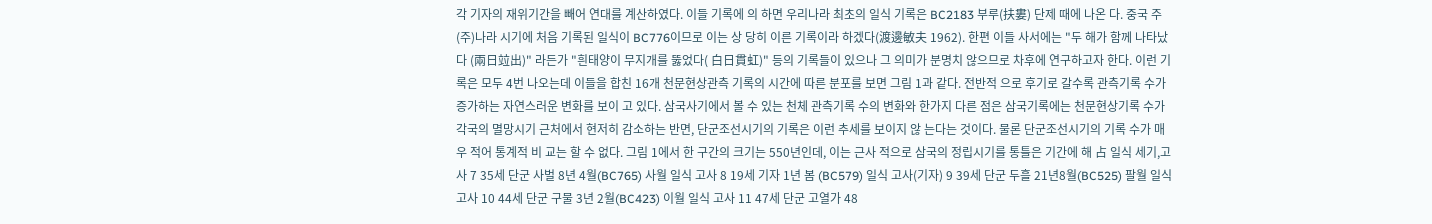각 기자의 재위기간을 빼어 연대를 계산하였다. 이들 기록에 의 하면 우리나라 최초의 일식 기록은 BC2183 부루(扶婁) 단제 때에 나온 다. 중국 주(주)나라 시기에 처음 기록된 일식이 BC776이므로 이는 상 당히 이른 기록이라 하겠다(渡邊敏夫 1962). 한편 이들 사서에는 "두 해가 함께 나타났다 (兩日竝出)" 라든가 "흰태양이 무지개를 뚫었다( 白日貫虹)" 등의 기록들이 있으나 그 의미가 분명치 않으므로 차후에 연구하고자 한다. 이런 기록은 모두 4번 나오는데 이들을 합친 16개 천문현상관측 기록의 시간에 따른 분포를 보면 그림 1과 같다. 전반적 으로 후기로 갈수록 관측기록 수가 증가하는 자연스러운 변화를 보이 고 있다. 삼국사기에서 볼 수 있는 천체 관측기록 수의 변화와 한가지 다른 점은 삼국기록에는 천문현상기록 수가 각국의 멸망시기 근처에서 현저히 감소하는 반면, 단군조선시기의 기록은 이런 추세를 보이지 않 는다는 것이다. 물론 단군조선시기의 기록 수가 매우 적어 통계적 비 교는 할 수 없다. 그림 1에서 한 구간의 크기는 550년인데, 이는 근사 적으로 삼국의 정립시기를 통틀은 기간에 해 占 일식 세기,고사 7 35세 단군 사벌 8년 4월(BC765) 사월 일식 고사 8 19세 기자 1년 봄 (BC579) 일식 고사(기자) 9 39세 단군 두흘 21년8월(BC525) 팔월 일식 고사 10 44세 단군 구물 3년 2월(BC423) 이월 일식 고사 11 47세 단군 고열가 48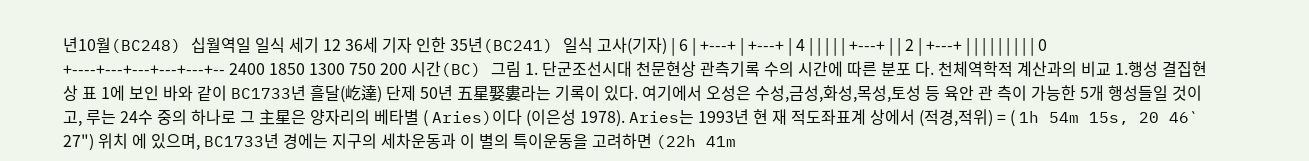년10월(BC248) 십월역일 일식 세기 12 36세 기자 인한 35년(BC241) 일식 고사(기자) | 6 | +---+ | +---+ | 4 | | | | | +---+ | | 2 | +---+ | | | | | | | | | 0 +----+---+---+---+---+-- 2400 1850 1300 750 200 시간(BC) 그림 1. 단군조선시대 천문현상 관측기록 수의 시간에 따른 분포 다. 천체역학적 계산과의 비교 1.행성 결집현상 표 1에 보인 바와 같이 BC1733년 흘달(屹達) 단제 50년 五星娶婁라는 기록이 있다. 여기에서 오성은 수성,금성,화성,목성,토성 등 육안 관 측이 가능한 5개 행성들일 것이고, 루는 24수 중의 하나로 그 主星은 양자리의 베타별 ( Aries)이다 (이은성 1978). Aries는 1993년 현 재 적도좌표계 상에서 (적경,적위) = ( 1h 54m 15s, 20 46` 27") 위치 에 있으며, BC1733년 경에는 지구의 세차운동과 이 별의 특이운동을 고려하면 (22h 41m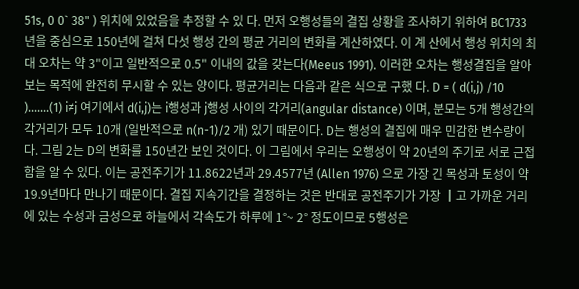51s, 0 0` 38" ) 위치에 있었음을 추정할 수 있 다. 먼저 오행성들의 결집 상황을 조사하기 위하여 BC1733년을 중심으로 150년에 걸쳐 다섯 행성 간의 평균 거리의 변화를 계산하였다. 이 계 산에서 행성 위치의 최대 오차는 약 3"이고 일반적으로 0.5" 이내의 값을 갖는다(Meeus 1991). 이러한 오차는 행성결집을 알아보는 목적에 완전히 무시할 수 있는 양이다. 평균거리는 다음과 같은 식으로 구했 다. D = ( d(i,j) /10 ).......(1) i≠j 여기에서 d(i,j)는 i행성과 j행성 사이의 각거리(angular distance) 이며, 분모는 5개 행성간의 각거리가 모두 10개 (일반적으로 n(n-1)/2 개) 있기 때문이다. D는 행성의 결집에 매우 민감한 변수량이다. 그림 2는 D의 변화를 150년간 보인 것이다. 이 그림에서 우리는 오행성이 약 20년의 주기로 서로 근접함을 알 수 있다. 이는 공전주기가 11.8622년과 29.4577년 (Allen 1976) 으로 가장 긴 목성과 토성이 약 19.9년마다 만나기 때문이다. 결집 지속기간을 결정하는 것은 반대로 공전주기가 가장 ┃고 가까운 거리에 있는 수성과 금성으로 하늘에서 각속도가 하루에 1°~ 2° 정도이므로 5행성은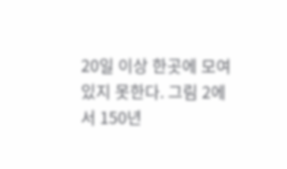20일 이상 한곳에 모여 있지 못한다. 그림 2에서 150년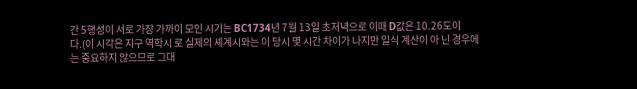간 5행성이 서로 가장 가까이 모인 시기는 BC1734년 7월 13일 초저녁으로 이때 D값은 10.26도이다.(이 시각은 지구 역학시 로 실제의 셰계시와는 이 당시 몇 시간 차이가 나지만 일식 계산이 아 닌 경우에는 중요하지 않으므로 그대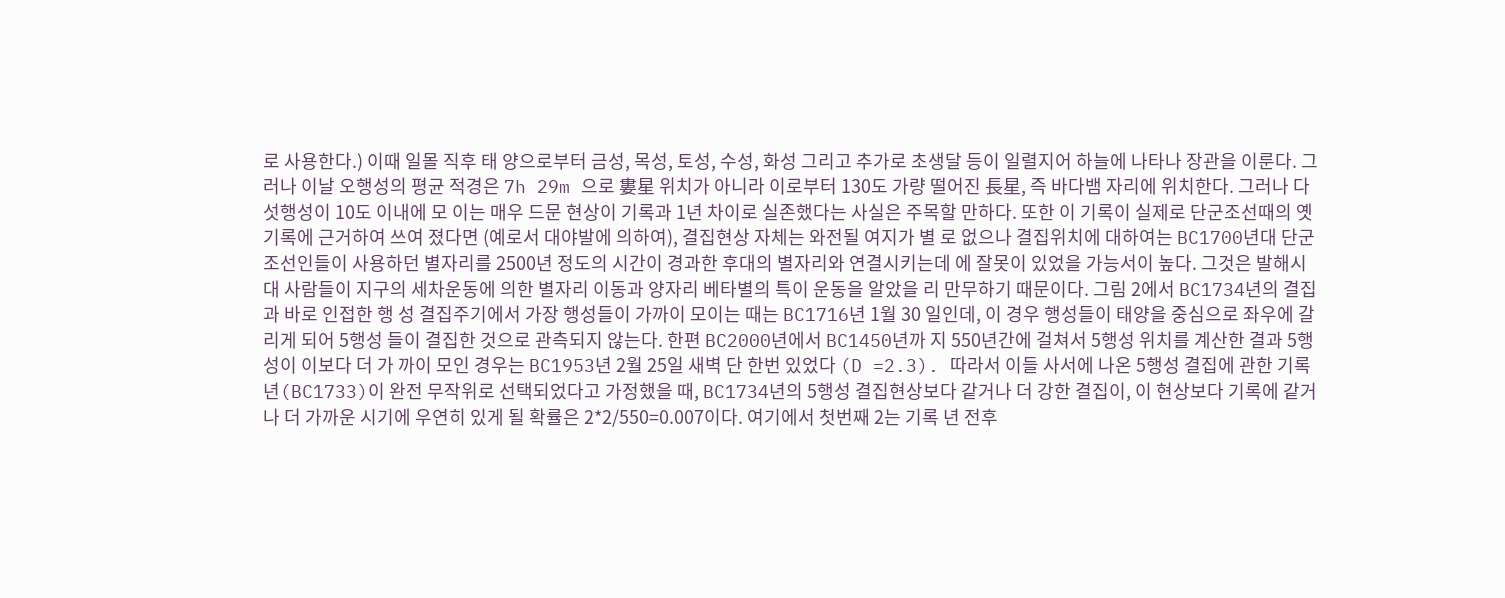로 사용한다.) 이때 일몰 직후 태 양으로부터 금성, 목성, 토성, 수성, 화성 그리고 추가로 초생달 등이 일렬지어 하늘에 나타나 장관을 이룬다. 그러나 이날 오행성의 평균 적경은 7h 29m 으로 婁星 위치가 아니라 이로부터 130도 가량 떨어진 長星, 즉 바다뱀 자리에 위치한다. 그러나 다섯행성이 10도 이내에 모 이는 매우 드문 현상이 기록과 1년 차이로 실존했다는 사실은 주목할 만하다. 또한 이 기록이 실제로 단군조선때의 옛기록에 근거하여 쓰여 졌다면 (예로서 대야발에 의하여), 결집현상 자체는 와전될 여지가 별 로 없으나 결집위치에 대하여는 BC1700년대 단군조선인들이 사용하던 별자리를 2500년 정도의 시간이 경과한 후대의 별자리와 연결시키는데 에 잘못이 있었을 가능서이 높다. 그것은 발해시대 사람들이 지구의 세차운동에 의한 별자리 이동과 양자리 베타별의 특이 운동을 알았을 리 만무하기 때문이다. 그림 2에서 BC1734년의 결집과 바로 인접한 행 성 결집주기에서 가장 행성들이 가까이 모이는 때는 BC1716년 1월 30 일인데, 이 경우 행성들이 태양을 중심으로 좌우에 갈리게 되어 5행성 들이 결집한 것으로 관측되지 않는다. 한편 BC2000년에서 BC1450년까 지 550년간에 걸쳐서 5행성 위치를 계산한 결과 5행성이 이보다 더 가 까이 모인 경우는 BC1953년 2월 25일 새벽 단 한번 있었다 (D =2.3). 따라서 이들 사서에 나온 5행성 결집에 관한 기록년(BC1733)이 완전 무작위로 선택되었다고 가정했을 때, BC1734년의 5행성 결집현상보다 같거나 더 강한 결집이, 이 현상보다 기록에 같거나 더 가까운 시기에 우연히 있게 될 확률은 2*2/550=0.007이다. 여기에서 첫번째 2는 기록 년 전후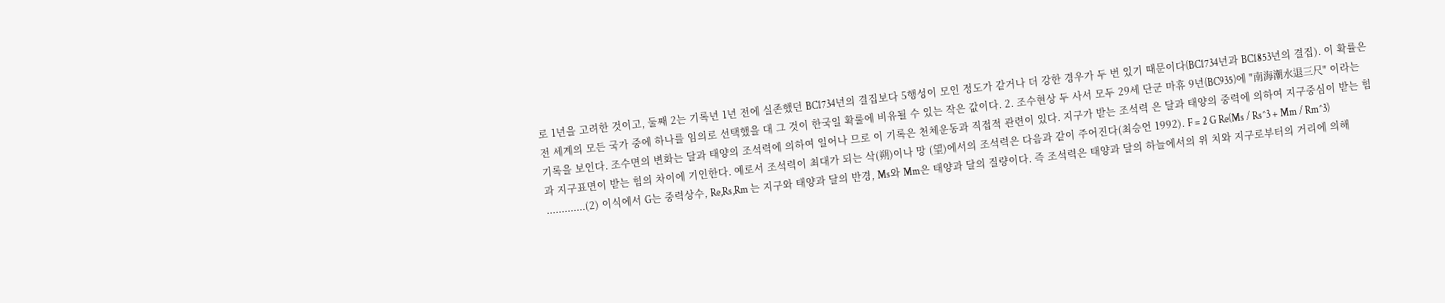로 1년을 고려한 것이고, 둘째 2는 기록년 1년 전에 실존했던 BC1734년의 결집보다 5행성이 모인 정도가 같거나 더 강한 경우가 두 번 있기 때문이다(BC1734년과 BC1853년의 결집). 이 확률은 전 세계의 모든 국가 중에 하나를 임의로 선택했을 대 그 것이 한국일 확룰에 비유될 수 있는 작은 값이다. 2. 조수현상 두 사서 모두 29세 단군 마휴 9년(BC935)에 "南海潮水退三尺" 이라는 기록을 보인다. 조수면의 변화는 달과 태양의 조석력에 의하여 일어나 므로 이 기록은 천체운동과 직접적 관련이 있다. 지구가 받는 조석력 은 달과 태양의 중력에 의하여 지구중심이 받는 힘과 지구표면이 받는 힘의 차이에 기인한다. 예로서 조석력이 최대가 되는 삭(朔)이나 망 (望)에서의 조석력은 다음과 같이 주어진다(최승언 1992). F = 2 G Re(Ms / Rs^3 + Mm / Rm^3) .............(2) 이식에서 G는 중력상수, Re,Rs,Rm 는 지구와 태양과 달의 반경, Ms와 Mm은 태양과 달의 질량이다. 즉 조석력은 태양과 달의 하늘에서의 위 치와 지구로부터의 거리에 의해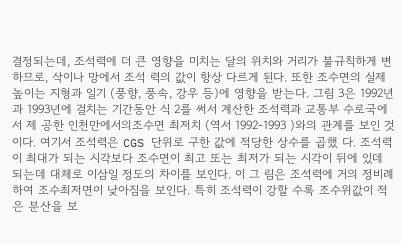결정되는데, 조석력에 더 큰 영향을 미치는 달의 위치와 거리가 불규칙하게 변하므로, 삭이나 망에서 조석 력의 값이 항상 다르게 된다. 또한 조수면의 실제 높이는 지형과 일기 (풍향, 풍속, 강우 등)에 영향을 받는다. 그림 3은 1992년과 1993년에 걸치는 기간동안 식 2를 써서 계산한 조석력과 교통부 수로국에서 제 공한 인천만에서의조수면 최저치 (역서 1992-1993 )와의 관계를 보인 것이다. 여기서 조석력은 CGS 단위로 구한 값에 적당한 상수를 곱했 다. 조석력이 최대가 되는 시각보다 조수면이 최고 또는 최저가 되는 시각이 뒤에 있데 되는데 대체로 이삼일 정도의 차이를 보인다. 이 그 림은 조석력에 거의 정비례하여 조수최저면이 낮아짐을 보인다. 특히 조석력이 강할 수록 조수위값이 적은 분산을 보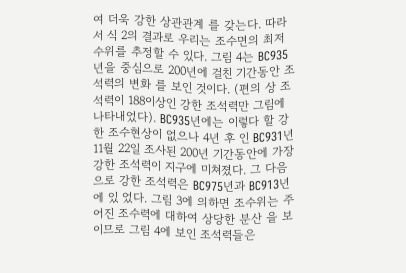여 더욱 강한 상관관계 를 갖는다. 따라서 식 2의 결과로 우리는 조수면의 최저수위를 추정할 수 있다. 그림 4는 BC935년을 중심으로 200년에 걸친 기간동안 조석력의 변화 를 보인 것이다. (편의 상 조석력이 188이상인 강한 조석력만 그림에 나타내었다). BC935년에는 이렇다 할 강한 조수현상이 없으나 4년 후 인 BC931년 11월 22일 조사된 200년 기간동안에 가장 강한 조석력이 지구에 미쳐졌다. 그 다음으로 강한 조석력은 BC975년과 BC913년에 있 었다. 그림 3에 의하면 조수위는 주어진 조수력에 대하여 상당한 분산 을 보이므로 그림 4에 보인 조석력들은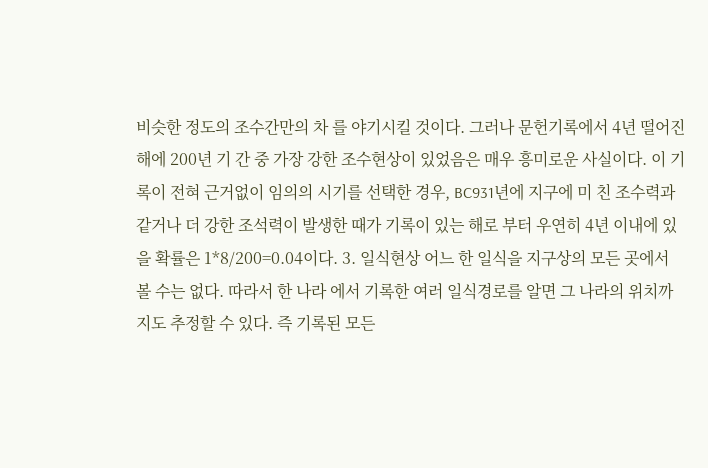비슷한 정도의 조수간만의 차 를 야기시킬 것이다. 그러나 문헌기록에서 4년 떨어진 해에 200년 기 간 중 가장 강한 조수현상이 있었음은 매우 흥미로운 사실이다. 이 기 록이 전혀 근거없이 임의의 시기를 선택한 경우, BC931년에 지구에 미 친 조수력과 같거나 더 강한 조석력이 발생한 때가 기록이 있는 해로 부터 우연히 4년 이내에 있을 확률은 1*8/200=0.04이다. 3. 일식현상 어느 한 일식을 지구상의 모든 곳에서 볼 수는 없다. 따라서 한 나라 에서 기록한 여러 일식경로를 알면 그 나라의 위치까지도 추정할 수 있다. 즉 기록된 모든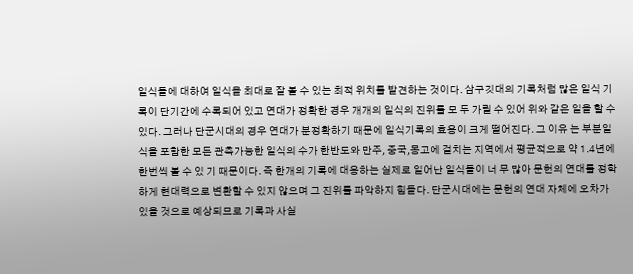일식들에 대하여 일식을 최대로 잘 볼 수 있는 최적 위치를 발견하는 것이다. 삼구깃대의 기록처럼 많은 일식 기록이 단기간에 수록되어 있고 연대가 정확한 경우 개개의 일식의 진위를 모 두 가릴 수 있어 위와 같은 일을 할 수 있다. 그러나 단군시대의 경우 연대가 분정확하기 때문에 일식기록의 효용이 크게 떨어진다. 그 이유 는 부분일식을 포함한 모든 관측가능한 일식의 수가 한반도와 만주, 중국,몽고에 걸치는 지역에서 평균적으로 약 1.4년에 한번씩 볼 수 있 기 때문이다. 즉 한개의 기록에 대응하는 실제로 일어난 일식들이 너 무 많아 문헌의 연대를 정학하게 현대력으로 변환할 수 있지 않으며 그 진위를 파악하지 힘들다. 단군시대에는 문헌의 연대 자체에 오차가 있을 것으로 예상되므로 기록과 사실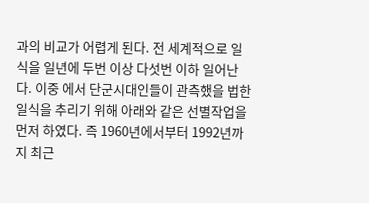과의 비교가 어렵게 된다. 전 세계적으로 일식을 일년에 두번 이상 다섯번 이하 일어난다. 이중 에서 단군시대인들이 관측했을 법한 일식을 추리기 위해 아래와 같은 선별작업을 먼저 하였다. 즉 1960년에서부터 1992년까지 최근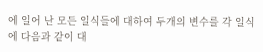에 일어 난 모든 일식들에 대하여 두개의 변수를 각 일식에 다음과 같이 대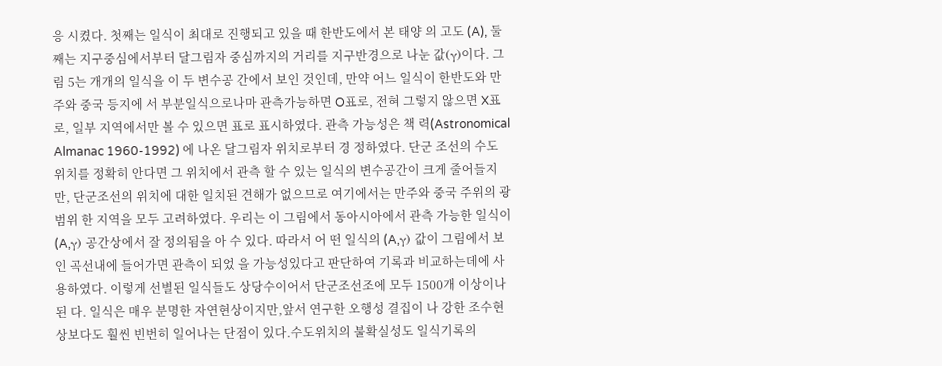응 시켰다. 첫째는 일식이 최대로 진행되고 있을 때 한반도에서 본 태양 의 고도 (A), 둘째는 지구중심에서부터 달그림자 중심까지의 거리를 지구반경으로 나눈 값(γ)이다. 그림 5는 개개의 일식을 이 두 변수공 간에서 보인 것인데, 만약 어느 일식이 한반도와 만주와 중국 등지에 서 부분일식으로나마 관측가능하면 O표로, 전혀 그렇지 않으면 X표로, 일부 지역에서만 볼 수 있으면 표로 표시하였다. 관측 가능성은 책 력(Astronomical Almanac 1960-1992) 에 나온 달그림자 위치로부터 경 정하였다. 단군 조선의 수도 위치를 정확히 안다면 그 위치에서 관측 할 수 있는 일식의 변수공간이 크게 줄어들지만, 단군조선의 위치에 대한 일치된 견해가 없으므로 여기에서는 만주와 중국 주위의 광범위 한 지역을 모두 고려하였다. 우리는 이 그림에서 동아시아에서 관측 가능한 일식이 (A,γ) 공간상에서 잘 정의됨을 아 수 있다. 따라서 어 떤 일식의 (A,γ) 값이 그림에서 보인 곡선내에 들어가면 관측이 되었 을 가능성있다고 판단하여 기록과 비교하는데에 사용하였다. 이렇게 선별된 일식들도 상당수이어서 단군조선조에 모두 1500개 이상이나 된 다. 일식은 매우 분명한 자연현상이지만,앞서 연구한 오행성 결집이 나 강한 조수현상보다도 훨씬 빈번히 일어나는 단점이 있다.수도위치의 불확실성도 일식기록의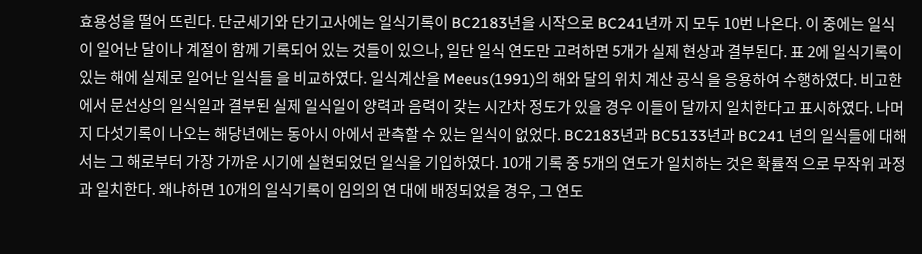효용성을 떨어 뜨린다. 단군세기와 단기고사에는 일식기록이 BC2183년을 시작으로 BC241년까 지 모두 10번 나온다. 이 중에는 일식이 일어난 달이나 계절이 함께 기록되어 있는 것들이 있으나, 일단 일식 연도만 고려하면 5개가 실제 현상과 결부된다. 표 2에 일식기록이 있는 해에 실제로 일어난 일식들 을 비교하였다. 일식계산을 Meeus(1991)의 해와 달의 위치 계산 공식 을 응용하여 수행하였다. 비고한에서 문선상의 일식일과 결부된 실제 일식일이 양력과 음력이 갖는 시간차 정도가 있을 경우 이들이 달까지 일치한다고 표시하였다. 나머지 다섯기록이 나오는 해당년에는 동아시 아에서 관측할 수 있는 일식이 없었다. BC2183년과 BC5133년과 BC241 년의 일식들에 대해서는 그 해로부터 가장 가까운 시기에 실현되었던 일식을 기입하였다. 10개 기록 중 5개의 연도가 일치하는 것은 확률적 으로 무작위 과정과 일치한다. 왜냐하면 10개의 일식기록이 임의의 연 대에 배정되었을 경우, 그 연도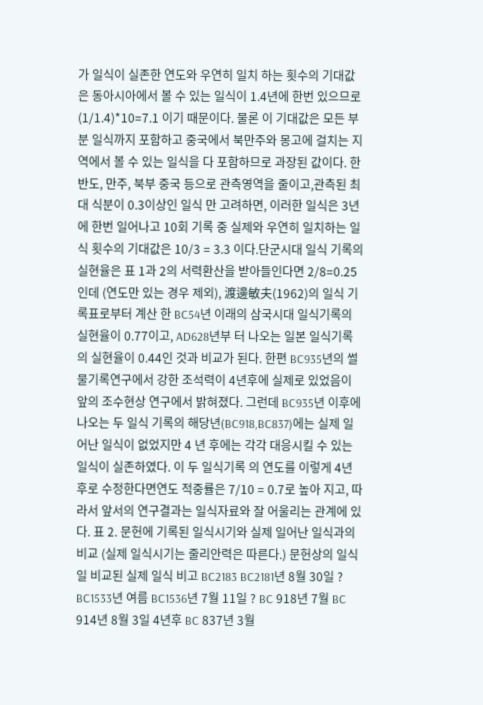가 일식이 실존한 연도와 우연히 일치 하는 횟수의 기대값은 동아시아에서 볼 수 있는 일식이 1.4년에 한번 있으므로 (1/1.4)*10=7.1 이기 때문이다. 물론 이 기대값은 모든 부분 일식까지 포함하고 중국에서 북만주와 몽고에 걸치는 지역에서 볼 수 있는 일식을 다 포함하므로 과장된 값이다. 한반도, 만주, 북부 중국 등으로 관측영역을 줄이고,관측된 최대 식분이 0.3이상인 일식 만 고려하면, 이러한 일식은 3년에 한번 일어나고 10회 기록 중 실제와 우연히 일치하는 일식 횟수의 기대값은 10/3 = 3.3 이다.단군시대 일식 기록의 실현율은 표 1과 2의 서력환산을 받아들인다면 2/8=0.25인데 (연도만 있는 경우 제외), 渡邊敏夫(1962)의 일식 기록표로부터 계산 한 BC54년 이래의 삼국시대 일식기록의 실현율이 0.77이고, AD628년부 터 나오는 일본 일식기록의 실현율이 0.44인 것과 비교가 된다. 한편 BC935년의 썰물기록연구에서 강한 조석력이 4년후에 실제로 있었음이 앞의 조수현상 연구에서 밝혀졌다. 그런데 BC935년 이후에 나오는 두 일식 기록의 해당년(BC918,BC837)에는 실제 일어난 일식이 없었지만 4 년 후에는 각각 대응시킬 수 있는 일식이 실존하였다. 이 두 일식기록 의 연도를 이렇게 4년 후로 수정한다면연도 적중률은 7/10 = 0.7로 높아 지고, 따라서 앞서의 연구결과는 일식자료와 잘 어울리는 관계에 있 다. 표 2. 문헌에 기록된 일식시기와 실제 일어난 일식과의 비교 (실제 일식시기는 줄리안력은 따른다.) 문헌상의 일식일 비교된 실제 일식 비고 BC2183 BC2181년 8월 30일 ? BC1533년 여름 BC1536년 7월 11일 ? BC 918년 7월 BC 914년 8월 3일 4년후 BC 837년 3월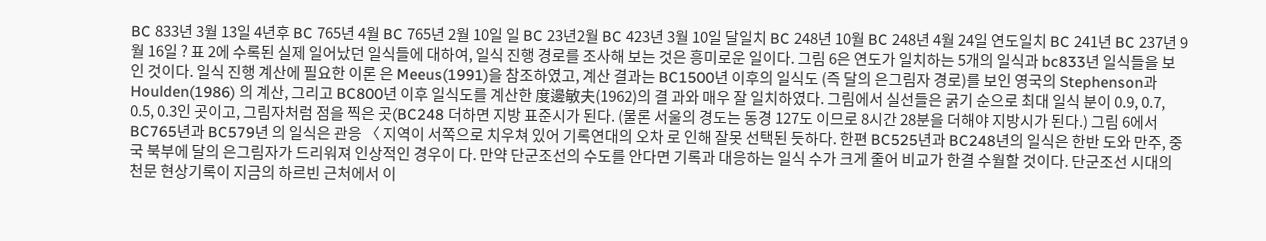BC 833년 3월 13일 4년후 BC 765년 4월 BC 765년 2월 10일 일 BC 23년2월 BC 423년 3월 10일 달일치 BC 248년 10월 BC 248년 4월 24일 연도일치 BC 241년 BC 237년 9월 16일 ? 표 2에 수록된 실제 일어났던 일식들에 대하여, 일식 진행 경로를 조사해 보는 것은 흥미로운 일이다. 그림 6은 연도가 일치하는 5개의 일식과 bc833년 일식들을 보인 것이다. 일식 진행 계산에 필요한 이론 은 Meeus(1991)을 참조하였고, 계산 결과는 BC1500년 이후의 일식도 (즉 달의 은그림자 경로)를 보인 영국의 Stephenson과 Houlden(1986) 의 계산, 그리고 BC800년 이후 일식도를 계산한 度邊敏夫(1962)의 결 과와 매우 잘 일치하였다. 그림에서 실선들은 굵기 순으로 최대 일식 분이 0.9, 0.7, 0.5, 0.3인 곳이고, 그림자처럼 점을 찍은 곳(BC248 더하면 지방 표준시가 된다. (물론 서울의 경도는 동경 127도 이므로 8시간 28분을 더해야 지방시가 된다.) 그림 6에서 BC765년과 BC579년 의 일식은 관응 〈 지역이 서쪽으로 치우쳐 있어 기록연대의 오차 로 인해 잘못 선택된 듯하다. 한편 BC525년과 BC248년의 일식은 한반 도와 만주, 중국 북부에 달의 은그림자가 드리워져 인상적인 경우이 다. 만약 단군조선의 수도를 안다면 기록과 대응하는 일식 수가 크게 줄어 비교가 한결 수월할 것이다. 단군조선 시대의 천문 현상기록이 지금의 하르빈 근처에서 이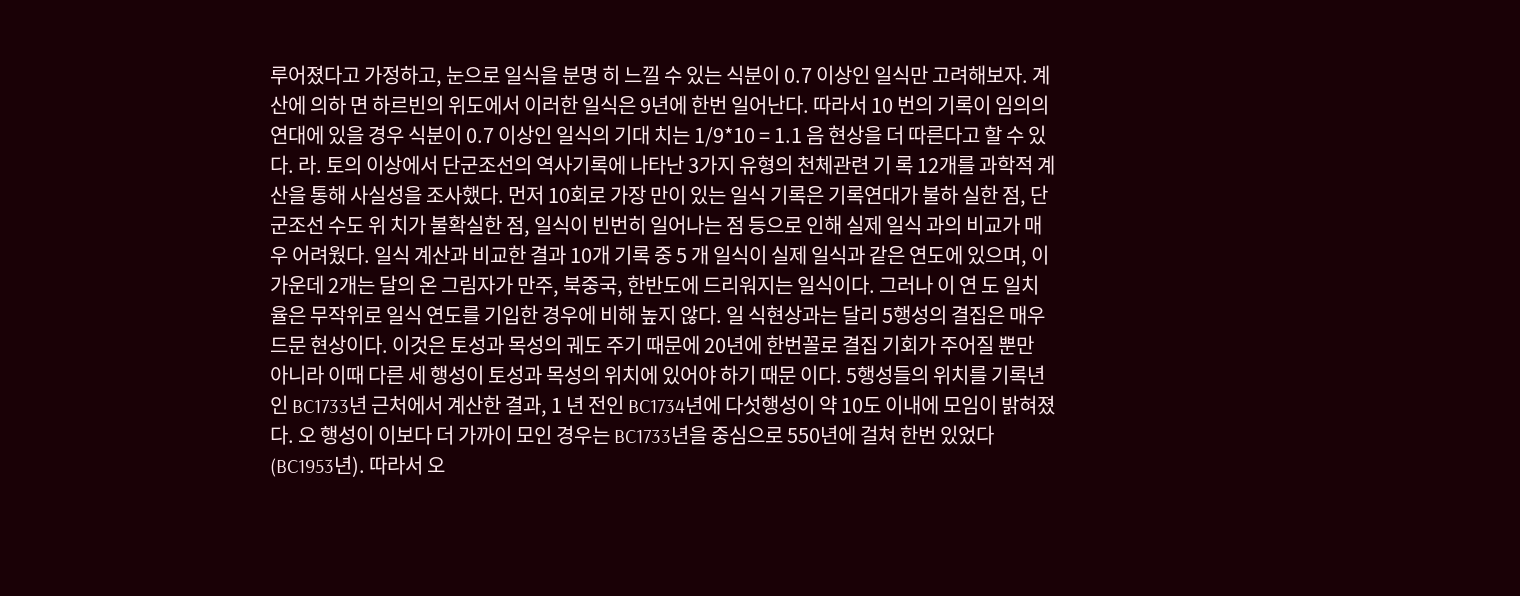루어졌다고 가정하고, 눈으로 일식을 분명 히 느낄 수 있는 식분이 0.7 이상인 일식만 고려해보자. 계산에 의하 면 하르빈의 위도에서 이러한 일식은 9년에 한번 일어난다. 따라서 10 번의 기록이 임의의 연대에 있을 경우 식분이 0.7 이상인 일식의 기대 치는 1/9*10 = 1.1 음 현상을 더 따른다고 할 수 있다. 라. 토의 이상에서 단군조선의 역사기록에 나타난 3가지 유형의 천체관련 기 록 12개를 과학적 계산을 통해 사실성을 조사했다. 먼저 10회로 가장 만이 있는 일식 기록은 기록연대가 불하 실한 점, 단군조선 수도 위 치가 불확실한 점, 일식이 빈번히 일어나는 점 등으로 인해 실제 일식 과의 비교가 매우 어려웠다. 일식 계산과 비교한 결과 10개 기록 중 5 개 일식이 실제 일식과 같은 연도에 있으며, 이 가운데 2개는 달의 온 그림자가 만주, 북중국, 한반도에 드리워지는 일식이다. 그러나 이 연 도 일치율은 무작위로 일식 연도를 기입한 경우에 비해 높지 않다. 일 식현상과는 달리 5행성의 결집은 매우 드문 현상이다. 이것은 토성과 목성의 궤도 주기 때문에 20년에 한번꼴로 결집 기회가 주어질 뿐만 아니라 이때 다른 세 행성이 토성과 목성의 위치에 있어야 하기 때문 이다. 5행성들의 위치를 기록년인 BC1733년 근처에서 계산한 결과, 1 년 전인 BC1734년에 다섯행성이 약 10도 이내에 모임이 밝혀졌다. 오 행성이 이보다 더 가까이 모인 경우는 BC1733년을 중심으로 550년에 걸쳐 한번 있었다(BC1953년). 따라서 오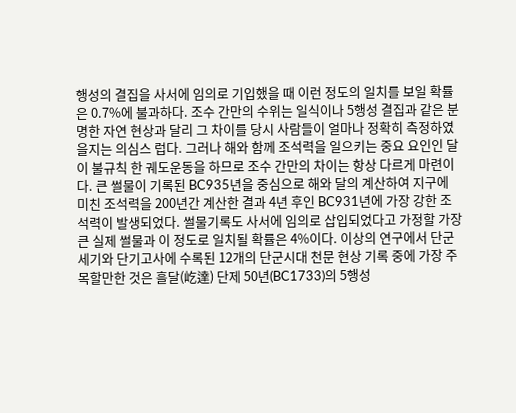행성의 결집을 사서에 임의로 기입했을 때 이런 정도의 일치를 보일 확률은 0.7%에 불과하다. 조수 간만의 수위는 일식이나 5행성 결집과 같은 분명한 자연 현상과 달리 그 차이를 당시 사람들이 얼마나 정확히 측정하였을지는 의심스 럽다. 그러나 해와 함께 조석력을 일으키는 중요 요인인 달이 불규칙 한 궤도운동을 하므로 조수 간만의 차이는 항상 다르게 마련이다. 큰 썰물이 기록된 BC935년을 중심으로 해와 달의 계산하여 지구에 미친 조석력을 200년간 계산한 결과 4년 후인 BC931년에 가장 강한 조 석력이 발생되었다. 썰물기록도 사서에 임의로 삽입되었다고 가정할 가장 큰 실제 썰물과 이 정도로 일치될 확률은 4%이다. 이상의 연구에서 단군세기와 단기고사에 수록된 12개의 단군시대 천문 현상 기록 중에 가장 주목할만한 것은 흘달(屹達) 단제 50년(BC1733)의 5행성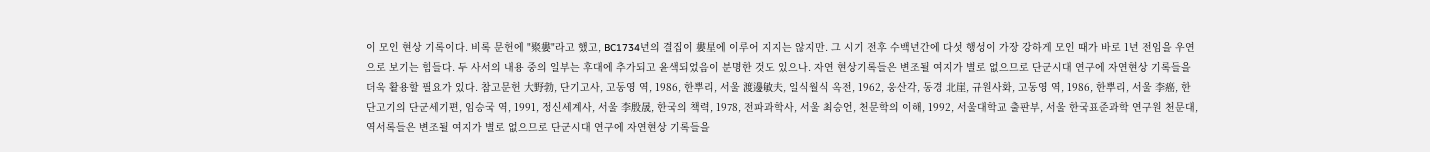이 모인 현상 기록이다. 비록 문헌에 "聚婁"라고 했고, BC1734년의 결집이 婁星에 이루어 지지는 않지만. 그 시기 전후 수백년간에 다섯 행성이 가장 강하게 모인 때가 바로 1년 전임을 우연으로 보기는 힘들다. 두 사서의 내용 중의 일부는 후대에 추가되고 윤색되었음이 분명한 것도 있으나. 자연 현상기록들은 변조될 여지가 별로 없으므로 단군시대 연구에 자연현상 기록들을 더욱 활용할 필요가 있다. 참고문헌 大野勃, 단기고사, 고동영 역, 1986, 한뿌리, 서울 渡邊敏夫, 일식월식 옥전, 1962, 웅산각, 동경 北崖, 규원사화, 고동영 역, 1986, 한뿌리, 서울 李癌, 한단고기의 단군세기편, 임승국 역, 1991, 정신세계사, 서울 李殷晟, 한국의 책력, 1978, 전파과학사, 서울 최승언, 천문학의 이해, 1992, 서울대학교 출판부, 서울 한국표준과학 연구원 천문대, 역서록들은 변조될 여지가 별로 없으므로 단군시대 연구에 자연현상 기록들을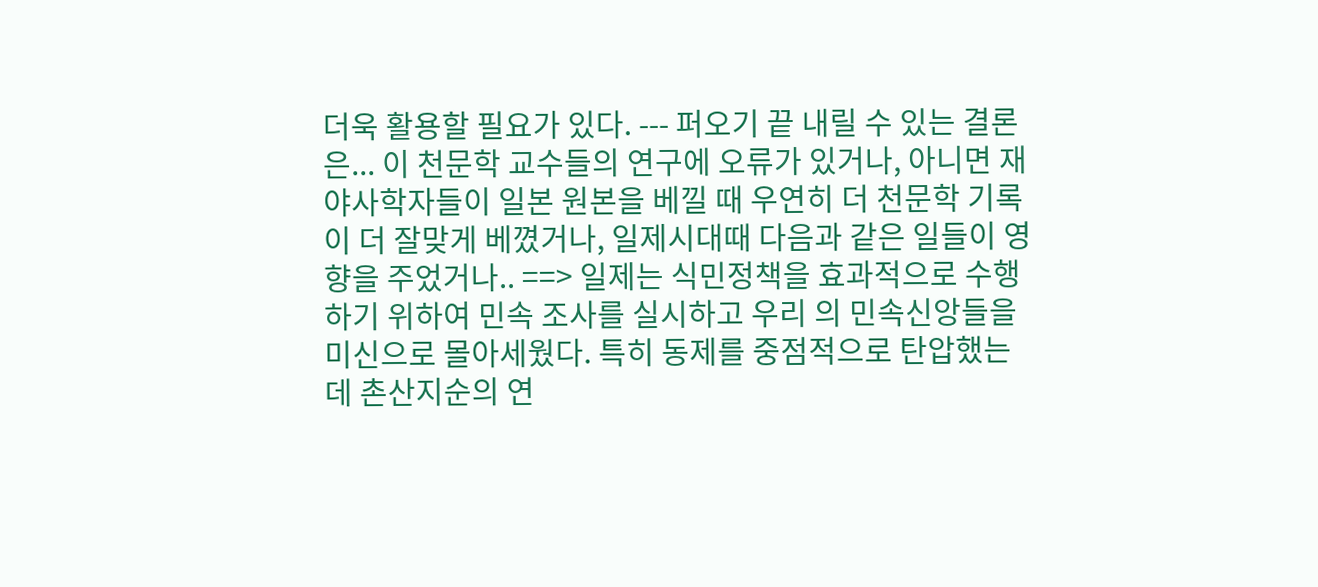더욱 활용할 필요가 있다. --- 퍼오기 끝 내릴 수 있는 결론은... 이 천문학 교수들의 연구에 오류가 있거나, 아니면 재야사학자들이 일본 원본을 베낄 때 우연히 더 천문학 기록이 더 잘맞게 베꼈거나, 일제시대때 다음과 같은 일들이 영향을 주었거나.. ==> 일제는 식민정책을 효과적으로 수행하기 위하여 민속 조사를 실시하고 우리 의 민속신앙들을 미신으로 몰아세웠다. 특히 동제를 중점적으로 탄압했는데 촌산지순의 연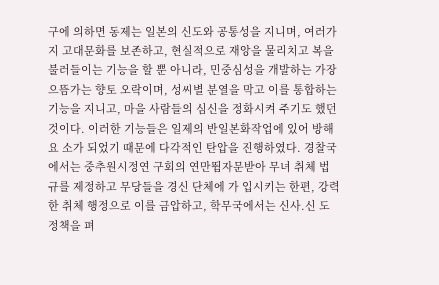구에 의하면 동제는 일본의 신도와 공통성을 지니며, 여러가지 고대문화를 보존하고, 현실적으로 재앙을 물리치고 복을 불러들이는 기능을 할 뿐 아니라, 민중심성을 개발하는 가장 으뜸가는 향토 오락이며, 성씨별 분열을 막고 이를 통합하는 기능을 지니고, 마을 사람들의 심신을 정화시켜 주기도 했던 것이다. 이러한 기능들은 일제의 반일본화작업에 있어 방해요 소가 되었기 때문에 다각적인 탄압을 진행하였다. 경찰국에서는 중추원시정연 구회의 연만뜀자문받아 무녀 취체 법규를 제정하고 무당들을 경신 단체에 가 입시키는 한편, 강력한 취체 행정으로 이를 금압하고, 학무국에서는 신사.신 도 정책을 펴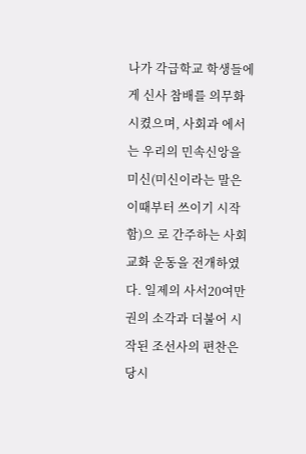나가 각급학교 학생들에게 신사 참배를 의무화시켰으며, 사회과 에서는 우리의 민속신앙을 미신(미신이라는 말은 이때부터 쓰이기 시작함)으 로 간주하는 사회 교화 운동을 전개하였다. 일제의 사서20여만권의 소각과 더불어 시작된 조선사의 편찬은 당시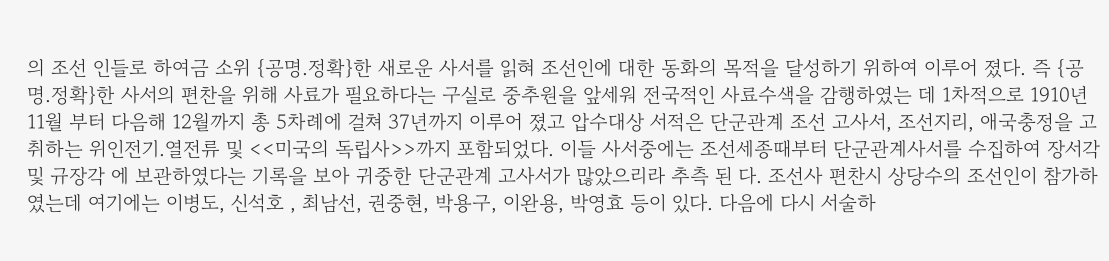의 조선 인들로 하여금 소위 {공명.정확}한 새로운 사서를 읽혀 조선인에 대한 동화의 목적을 달성하기 위하여 이루어 졌다. 즉 {공명.정확}한 사서의 편찬을 위해 사료가 필요하다는 구실로 중추원을 앞세워 전국적인 사료수색을 감행하였는 데 1차적으로 1910년 11월 부터 다음해 12월까지 총 5차례에 걸쳐 37년까지 이루어 졌고 압수대상 서적은 단군관계 조선 고사서, 조선지리, 애국충정을 고취하는 위인전기.열전류 및 <<미국의 독립사>>까지 포함되었다. 이들 사서중에는 조선세종때부터 단군관계사서를 수집하여 장서각 및 규장각 에 보관하였다는 기록을 보아 귀중한 단군관계 고사서가 많았으리라 추측 된 다. 조선사 편찬시 상당수의 조선인이 참가하였는데 여기에는 이병도, 신석호 , 최남선, 권중현, 박용구, 이완용, 박영효 등이 있다. 다음에 다시 서술하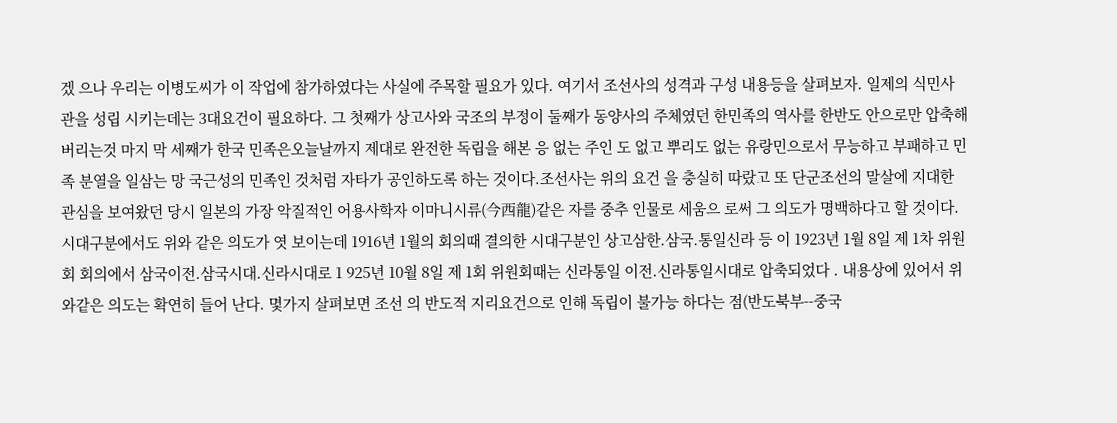겠 으나 우리는 이병도씨가 이 작업에 참가하였다는 사실에 주목할 필요가 있다. 여기서 조선사의 성격과 구성 내용등을 살펴보자. 일제의 식민사관을 성립 시키는데는 3대요건이 필요하다. 그 첫째가 상고사와 국조의 부정이 둘째가 동양사의 주체였던 한민족의 역사를 한반도 안으로만 압축해 버리는것 마지 막 세째가 한국 민족은오늘날까지 제대로 완전한 독립을 해본 응 없는 주인 도 없고 뿌리도 없는 유랑민으로서 무능하고 부패하고 민족 분열을 일삼는 망 국근성의 민족인 것처럼 자타가 공인하도록 하는 것이다.조선사는 위의 요건 을 충실히 따랐고 또 단군조선의 말살에 지대한 관심을 보여왔던 당시 일본의 가장 악질적인 어용사학자 이마니시류(今西龍)같은 자를 중추 인물로 세움으 로써 그 의도가 명백하다고 할 것이다. 시대구분에서도 위와 같은 의도가 엿 보이는데 1916년 1월의 회의때 결의한 시대구분인 상고삼한.삼국.통일신라 등 이 1923년 1월 8일 제 1차 위원회 회의에서 삼국이전.삼국시대.신라시대로 1 925년 10월 8일 제 1회 위원회때는 신라통일 이전.신라통일시대로 압축되었다 . 내용상에 있어서 위와같은 의도는 확연히 들어 난다. 몇가지 살펴보면 조선 의 반도적 지리요건으로 인해 독립이 불가능 하다는 점(반도북부--중국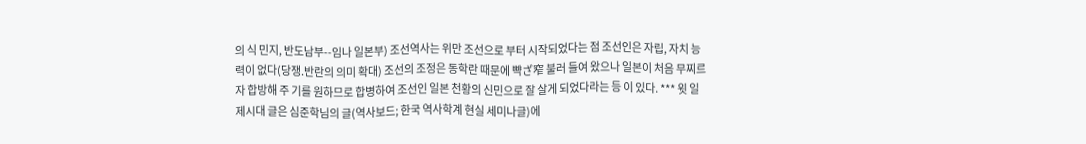의 식 민지, 반도남부--임나 일본부) 조선역사는 위만 조선으로 부터 시작되었다는 점 조선인은 자립, 자치 능력이 없다(당쟁.반란의 의미 확대) 조선의 조정은 동학란 때문에 뺙ざ窄 불러 들여 왔으나 일본이 처음 무찌르자 합방해 주 기를 원하므로 합병하여 조선인 일본 천황의 신민으로 잘 살게 되었다라는 등 이 있다. *** 윗 일제시대 글은 심준학님의 글(역사보드; 한국 역사학계 현실 세미나글)에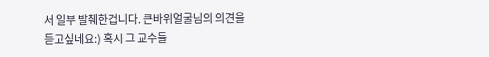서 일부 발췌한겁니다. 큰바위얼굴님의 의견을 듣고싶네요:) 혹시 그 교수들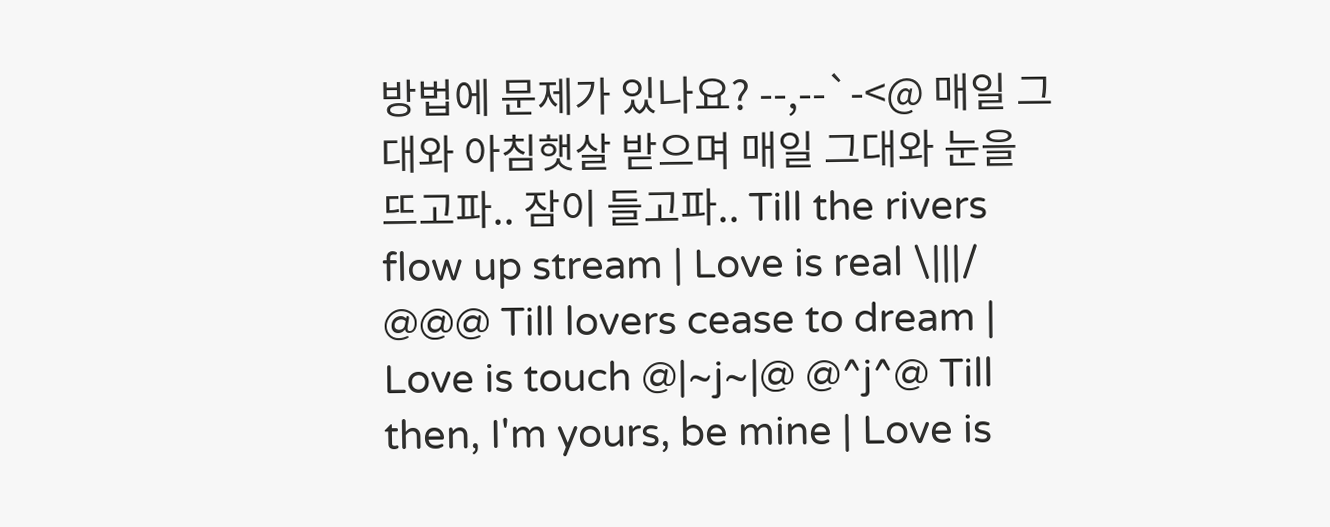방법에 문제가 있나요? --,--`-<@ 매일 그대와 아침햇살 받으며 매일 그대와 눈을 뜨고파.. 잠이 들고파.. Till the rivers flow up stream | Love is real \|||/ @@@ Till lovers cease to dream | Love is touch @|~j~|@ @^j^@ Till then, I'm yours, be mine | Love is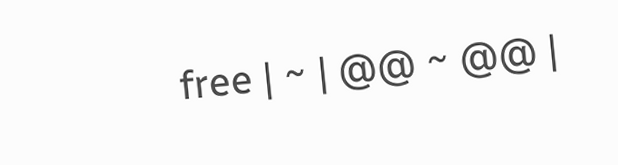free | ~ | @@ ~ @@ |